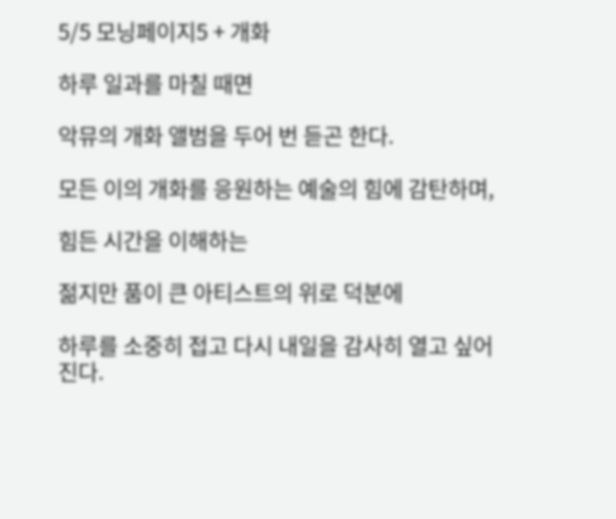5/5 모닝페이지5 + 개화

하루 일과를 마칠 때면

악뮤의 개화 앨범을 두어 번 듣곤 한다.

모든 이의 개화를 응원하는 예술의 힘에 감탄하며,

힘든 시간을 이해하는

젊지만 품이 큰 아티스트의 위로 덕분에

하루를 소중히 접고 다시 내일을 감사히 열고 싶어진다.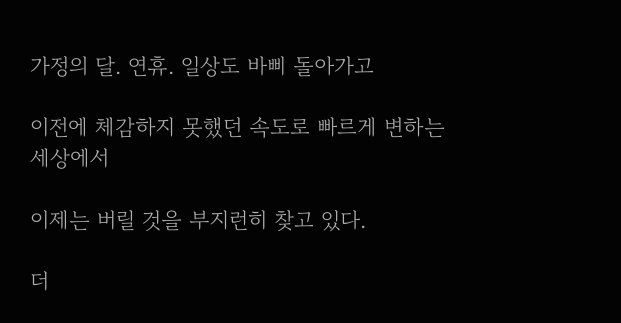가정의 달. 연휴. 일상도 바삐 돌아가고

이전에 체감하지 못했던 속도로 빠르게 변하는 세상에서

이제는 버릴 것을 부지런히 찾고 있다.

더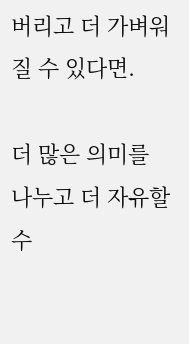버리고 더 가벼워질 수 있다면.

더 많은 의미를 나누고 더 자유할 수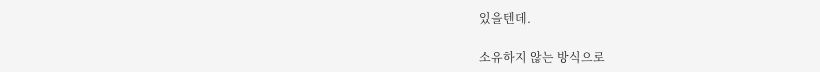있을텐데.

소유하지 않는 방식으로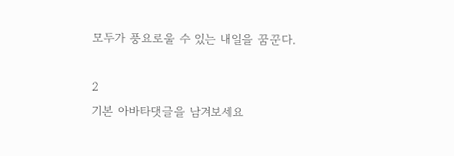모두가 풍요로울 수 있는 내일을 꿈꾼다.

2
기본 아바타댓글을 남겨보세요